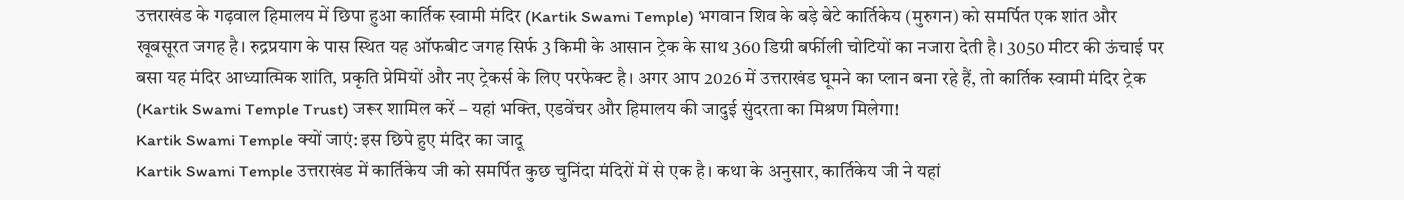उत्तराखंड के गढ़वाल हिमालय में छिपा हुआ कार्तिक स्वामी मंदिर (Kartik Swami Temple) भगवान शिव के बड़े बेटे कार्तिकेय (मुरुगन) को समर्पित एक शांत और खूबसूरत जगह है। रुद्रप्रयाग के पास स्थित यह ऑफबीट जगह सिर्फ 3 किमी के आसान ट्रेक के साथ 360 डिग्री बर्फीली चोटियों का नजारा देती है। 3050 मीटर की ऊंचाई पर बसा यह मंदिर आध्यात्मिक शांति, प्रकृति प्रेमियों और नए ट्रेकर्स के लिए परफेक्ट है। अगर आप 2026 में उत्तराखंड घूमने का प्लान बना रहे हैं, तो कार्तिक स्वामी मंदिर ट्रेक (Kartik Swami Temple Trust) जरूर शामिल करें – यहां भक्ति, एडवेंचर और हिमालय की जादुई सुंदरता का मिश्रण मिलेगा!
Kartik Swami Temple क्यों जाएं: इस छिपे हुए मंदिर का जादू
Kartik Swami Temple उत्तराखंड में कार्तिकेय जी को समर्पित कुछ चुनिंदा मंदिरों में से एक है। कथा के अनुसार, कार्तिकेय जी ने यहां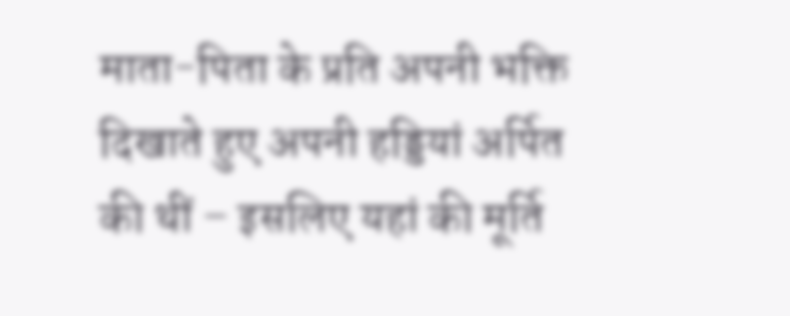माता-पिता के प्रति अपनी भक्ति दिखाते हुए अपनी हड्डियां अर्पित की थीं – इसलिए यहां की मूर्ति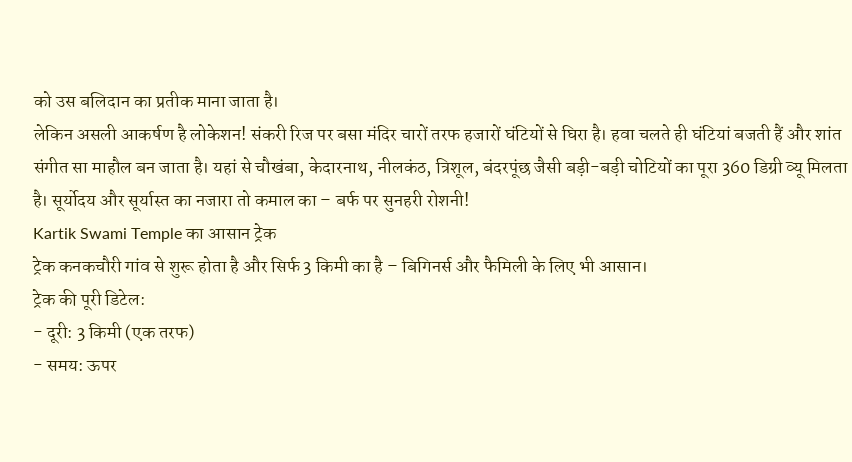को उस बलिदान का प्रतीक माना जाता है।
लेकिन असली आकर्षण है लोकेशन! संकरी रिज पर बसा मंदिर चारों तरफ हजारों घंटियों से घिरा है। हवा चलते ही घंटियां बजती हैं और शांत संगीत सा माहौल बन जाता है। यहां से चौखंबा, केदारनाथ, नीलकंठ, त्रिशूल, बंदरपूंछ जैसी बड़ी-बड़ी चोटियों का पूरा 360 डिग्री व्यू मिलता है। सूर्योदय और सूर्यास्त का नजारा तो कमाल का – बर्फ पर सुनहरी रोशनी!
Kartik Swami Temple का आसान ट्रेक
ट्रेक कनकचौरी गांव से शुरू होता है और सिर्फ 3 किमी का है – बिगिनर्स और फैमिली के लिए भी आसान।
ट्रेक की पूरी डिटेल:
- दूरी: 3 किमी (एक तरफ)
- समय: ऊपर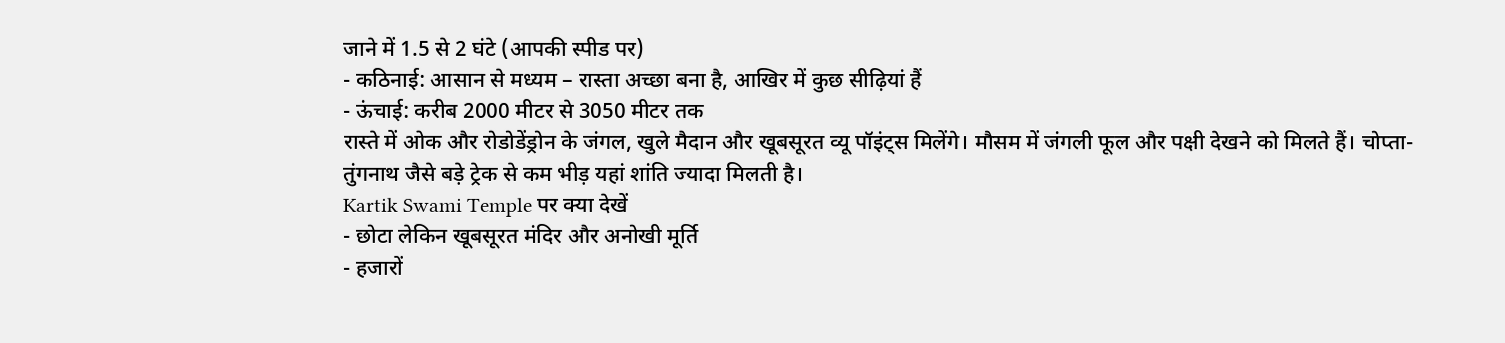जाने में 1.5 से 2 घंटे (आपकी स्पीड पर)
- कठिनाई: आसान से मध्यम – रास्ता अच्छा बना है, आखिर में कुछ सीढ़ियां हैं
- ऊंचाई: करीब 2000 मीटर से 3050 मीटर तक
रास्ते में ओक और रोडोडेंड्रोन के जंगल, खुले मैदान और खूबसूरत व्यू पॉइंट्स मिलेंगे। मौसम में जंगली फूल और पक्षी देखने को मिलते हैं। चोप्ता-तुंगनाथ जैसे बड़े ट्रेक से कम भीड़ यहां शांति ज्यादा मिलती है।
Kartik Swami Temple पर क्या देखें
- छोटा लेकिन खूबसूरत मंदिर और अनोखी मूर्ति
- हजारों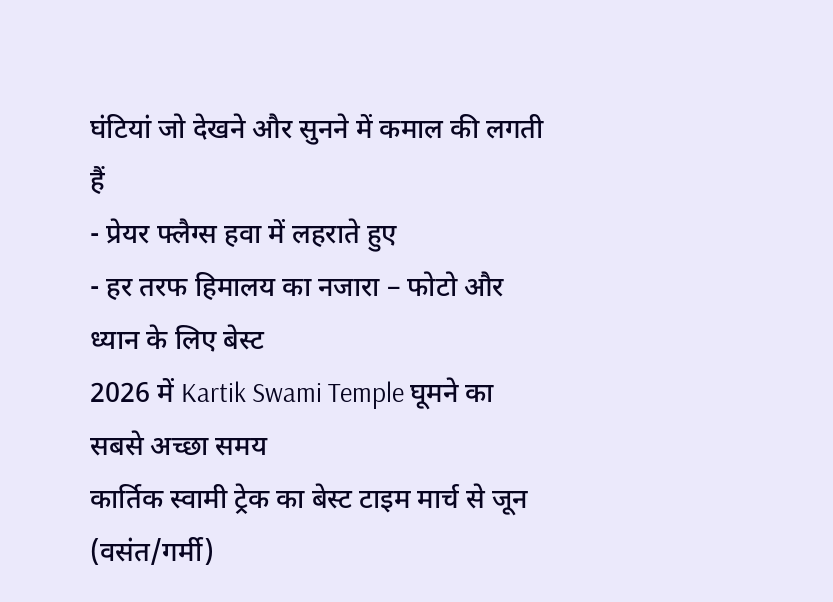घंटियां जो देखने और सुनने में कमाल की लगती हैं
- प्रेयर फ्लैग्स हवा में लहराते हुए
- हर तरफ हिमालय का नजारा – फोटो और ध्यान के लिए बेस्ट
2026 में Kartik Swami Temple घूमने का सबसे अच्छा समय
कार्तिक स्वामी ट्रेक का बेस्ट टाइम मार्च से जून (वसंत/गर्मी)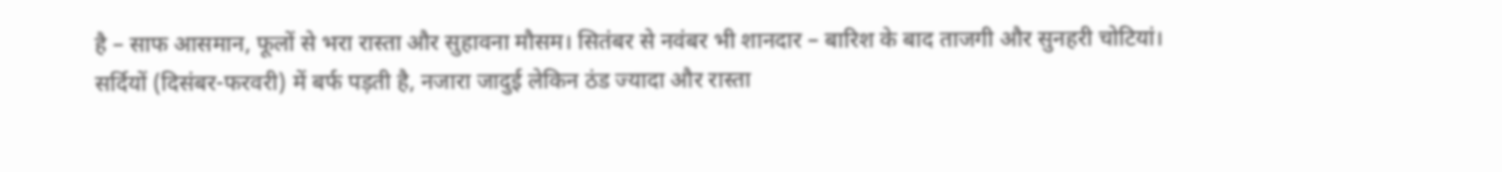है – साफ आसमान, फूलों से भरा रास्ता और सुहावना मौसम। सितंबर से नवंबर भी शानदार – बारिश के बाद ताजगी और सुनहरी चोटियां।
सर्दियों (दिसंबर-फरवरी) में बर्फ पड़ती है, नजारा जादुई लेकिन ठंड ज्यादा और रास्ता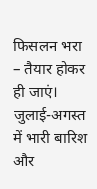फिसलन भरा – तैयार होकर ही जाएं। जुलाई-अगस्त में भारी बारिश और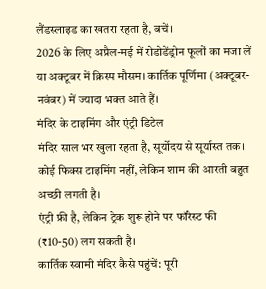लैंडस्लाइड का खतरा रहता है, बचें।
2026 के लिए अप्रैल-मई में रोडोडेंड्रोन फूलों का मजा लें या अक्टूबर में क्रिस्प मौसम। कार्तिक पूर्णिमा (अक्टूबर-नवंबर) में ज्यादा भक्त आते हैं।
मंदिर के टाइमिंग और एंट्री डिटेल
मंदिर साल भर खुला रहता है, सूर्योदय से सूर्यास्त तक। कोई फिक्स टाइमिंग नहीं, लेकिन शाम की आरती बहुत अच्छी लगती है।
एंट्री फ्री है, लेकिन ट्रेक शुरू होने पर फॉरेस्ट फी (₹10-50) लग सकती है।
कार्तिक स्वामी मंदिर कैसे पहुंचें: पूरी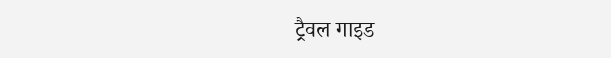ट्रैवल गाइड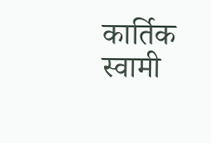कार्तिक स्वामी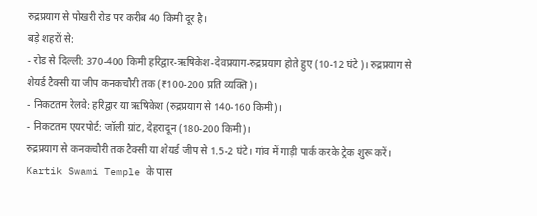रुद्रप्रयाग से पोखरी रोड पर करीब 40 किमी दूर है।
बड़े शहरों से:
- रोड से दिल्ली: 370-400 किमी हरिद्वार-ऋषिकेश-देवप्रयाग-रुद्रप्रयाग होते हुए (10-12 घंटे)। रुद्रप्रयाग से शेयर्ड टैक्सी या जीप कनकचौरी तक (₹100-200 प्रति व्यक्ति)।
- निकटतम रेलवे: हरिद्वार या ऋषिकेश (रुद्रप्रयाग से 140-160 किमी)।
- निकटतम एयरपोर्ट: जॉली ग्रांट, देहरादून (180-200 किमी)।
रुद्रप्रयाग से कनकचौरी तक टैक्सी या शेयर्ड जीप से 1.5-2 घंटे। गांव में गाड़ी पार्क करके ट्रेक शुरू करें।
Kartik Swami Temple के पास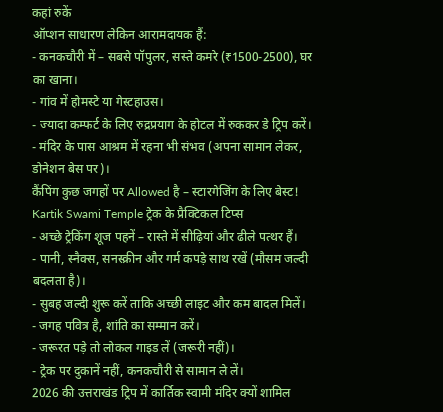कहां रुकें
ऑप्शन साधारण लेकिन आरामदायक हैं:
- कनकचौरी में – सबसे पॉपुलर, सस्ते कमरे (₹1500-2500), घर का खाना।
- गांव में होमस्टे या गेस्टहाउस।
- ज्यादा कम्फर्ट के लिए रुद्रप्रयाग के होटल में रुककर डे ट्रिप करें।
- मंदिर के पास आश्रम में रहना भी संभव (अपना सामान लेकर, डोनेशन बेस पर)।
कैंपिंग कुछ जगहों पर Allowed है – स्टारगेजिंग के लिए बेस्ट!
Kartik Swami Temple ट्रेक के प्रैक्टिकल टिप्स
- अच्छे ट्रेकिंग शूज पहनें – रास्ते में सीढ़ियां और ढीले पत्थर हैं।
- पानी, स्नैक्स, सनस्क्रीन और गर्म कपड़े साथ रखें (मौसम जल्दी बदलता है)।
- सुबह जल्दी शुरू करें ताकि अच्छी लाइट और कम बादल मिलें।
- जगह पवित्र है, शांति का सम्मान करें।
- जरूरत पड़े तो लोकल गाइड लें (जरूरी नहीं)।
- ट्रेक पर दुकानें नहीं, कनकचौरी से सामान ले लें।
2026 की उत्तराखंड ट्रिप में कार्तिक स्वामी मंदिर क्यों शामिल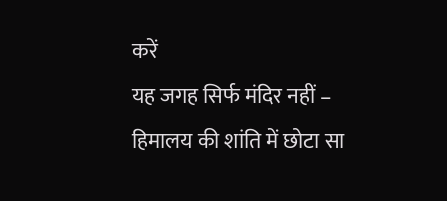करें
यह जगह सिर्फ मंदिर नहीं – हिमालय की शांति में छोटा सा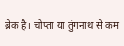ब्रेक है। चोप्ता या तुंगनाथ से कम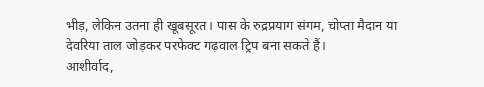भीड़, लेकिन उतना ही खूबसूरत। पास के रुद्रप्रयाग संगम, चोप्ता मैदान या देवरिया ताल जोड़कर परफेक्ट गढ़वाल ट्रिप बना सकते हैं।
आशीर्वाद,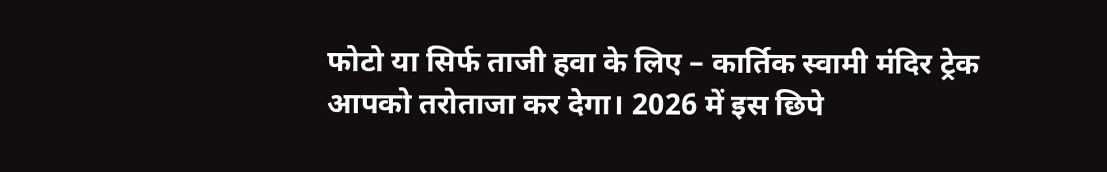फोटो या सिर्फ ताजी हवा के लिए – कार्तिक स्वामी मंदिर ट्रेक आपको तरोताजा कर देगा। 2026 में इस छिपे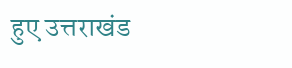हुए उत्तराखंड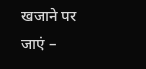खजाने पर जाएं –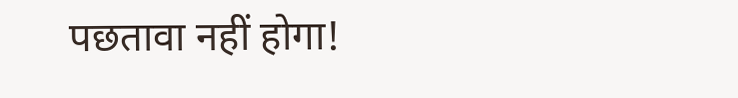पछतावा नहीं होगा!